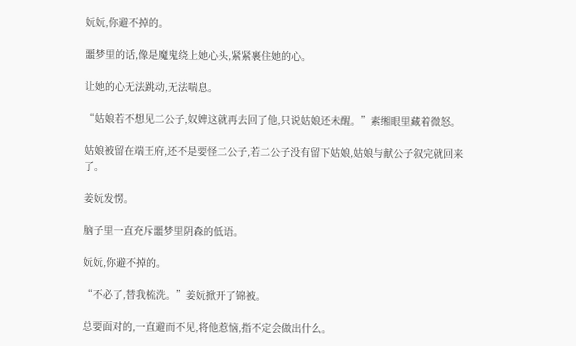妧妧,你避不掉的。

噩梦里的话,像是魔鬼绕上她心头,紧紧裹住她的心。

让她的心无法跳动,无法喘息。

“姑娘若不想见二公子,奴婢这就再去回了他,只说姑娘还未醒。”素缃眼里藏着微怒。

姑娘被留在端王府,还不是要怪二公子,若二公子没有留下姑娘,姑娘与献公子叙完就回来了。

姜妧发愣。

脑子里一直充斥噩梦里阴森的低语。

妧妧,你避不掉的。

“不必了,替我梳洗。”姜妧掀开了锦被。

总要面对的,一直避而不见,将他惹恼,指不定会做出什么。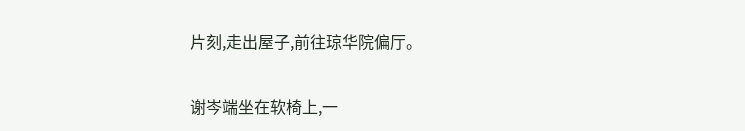片刻,走出屋子,前往琼华院偏厅。

谢岑端坐在软椅上,一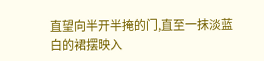直望向半开半掩的门,直至一抹淡蓝白的裙摆映入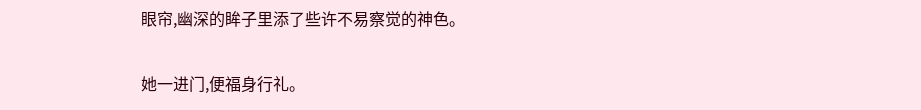眼帘,幽深的眸子里添了些许不易察觉的神色。

她一进门,便福身行礼。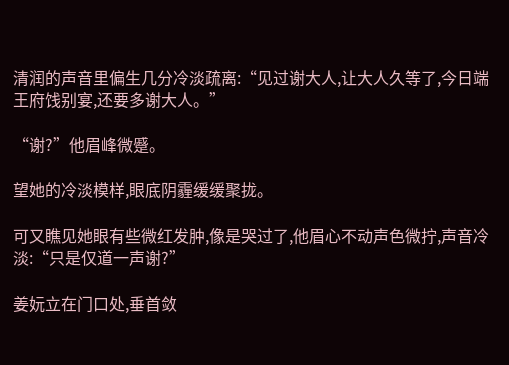清润的声音里偏生几分冷淡疏离:“见过谢大人,让大人久等了,今日端王府饯别宴,还要多谢大人。”

“谢?”他眉峰微蹙。

望她的冷淡模样,眼底阴霾缓缓聚拢。

可又瞧见她眼有些微红发肿,像是哭过了,他眉心不动声色微拧,声音冷淡:“只是仅道一声谢?”

姜妧立在门口处,垂首敛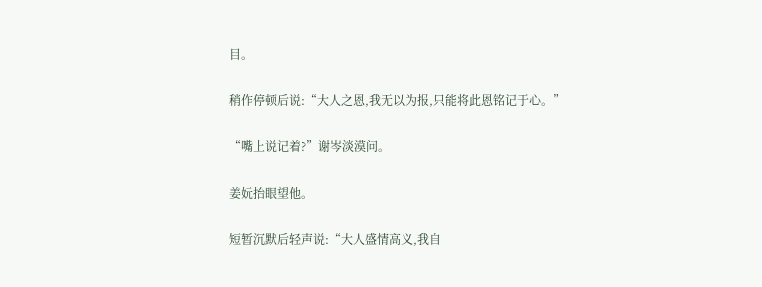目。

稍作停顿后说:“大人之恩,我无以为报,只能将此恩铭记于心。”

“嘴上说记着?”谢岑淡漠问。

姜妧抬眼望他。

短暂沉默后轻声说:“大人盛情高义,我自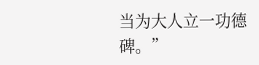当为大人立一功德碑。”